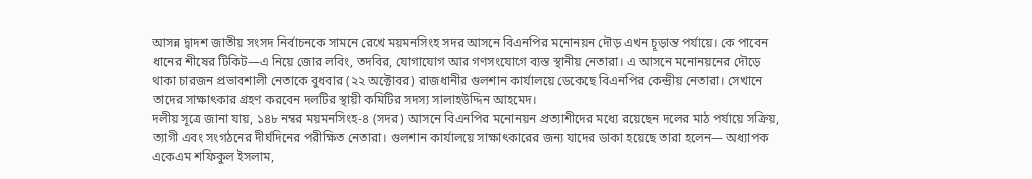আসন্ন দ্বাদশ জাতীয় সংসদ নির্বাচনকে সামনে রেখে ময়মনসিংহ সদর আসনে বিএনপির মনোনয়ন দৌড় এখন চূড়ান্ত পর্যায়ে। কে পাবেন ধানের শীষের টিকিট—এ নিয়ে জোর লবিং, তদবির, যোগাযোগ আর গণসংযোগে ব্যস্ত স্থানীয় নেতারা। এ আসনে মনোনয়নের দৌড়ে থাকা চারজন প্রভাবশালী নেতাকে বুধবার (২২ অক্টোবর) রাজধানীর গুলশান কার্যালয়ে ডেকেছে বিএনপির কেন্দ্রীয় নেতারা। সেখানে তাদের সাক্ষাৎকার গ্রহণ করবেন দলটির স্থায়ী কমিটির সদস্য সালাহউদ্দিন আহমেদ।
দলীয় সূত্রে জানা যায়, ১৪৮ নম্বর ময়মনসিংহ-৪ (সদর) আসনে বিএনপির মনোনয়ন প্রত্যাশীদের মধ্যে রয়েছেন দলের মাঠ পর্যায়ে সক্রিয়, ত্যাগী এবং সংগঠনের দীর্ঘদিনের পরীক্ষিত নেতারা। গুলশান কার্যালয়ে সাক্ষাৎকারের জন্য যাদের ডাকা হয়েছে তারা হলেন— অধ্যাপক একেএম শফিকুল ইসলাম,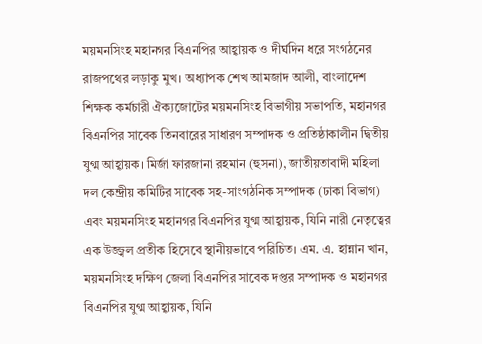ময়মনসিংহ মহানগর বিএনপির আহ্বায়ক ও দীর্ঘদিন ধরে সংগঠনের রাজপথের লড়াকু মুখ। অধ্যাপক শেখ আমজাদ আলী, বাংলাদেশ শিক্ষক কর্মচারী ঐক্যজোটের ময়মনসিংহ বিভাগীয় সভাপতি, মহানগর বিএনপির সাবেক তিনবারের সাধারণ সম্পাদক ও প্রতিষ্ঠাকালীন দ্বিতীয় যুগ্ম আহ্বায়ক। মির্জা ফারজানা রহমান (হুসনা), জাতীয়তাবাদী মহিলা দল কেন্দ্রীয় কমিটির সাবেক সহ-সাংগঠনিক সম্পাদক (ঢাকা বিভাগ) এবং ময়মনসিংহ মহানগর বিএনপির যুগ্ম আহ্বায়ক, যিনি নারী নেতৃত্বের এক উজ্জ্বল প্রতীক হিসেবে স্থানীয়ভাবে পরিচিত। এম. এ. হান্নান খান, ময়মনসিংহ দক্ষিণ জেলা বিএনপির সাবেক দপ্তর সম্পাদক ও মহানগর বিএনপির যুগ্ম আহ্বায়ক, যিনি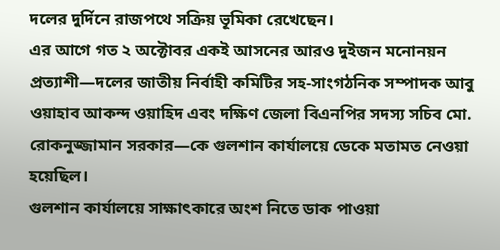দলের দুর্দিনে রাজপথে সক্রিয় ভূমিকা রেখেছেন।
এর আগে গত ২ অক্টোবর একই আসনের আরও দুইজন মনোনয়ন প্রত্যাশী—দলের জাতীয় নির্বাহী কমিটির সহ-সাংগঠনিক সম্পাদক আবু ওয়াহাব আকন্দ ওয়াহিদ এবং দক্ষিণ জেলা বিএনপির সদস্য সচিব মো. রোকনুজ্জামান সরকার—কে গুলশান কার্যালয়ে ডেকে মতামত নেওয়া হয়েছিল।
গুলশান কার্যালয়ে সাক্ষাৎকারে অংশ নিতে ডাক পাওয়া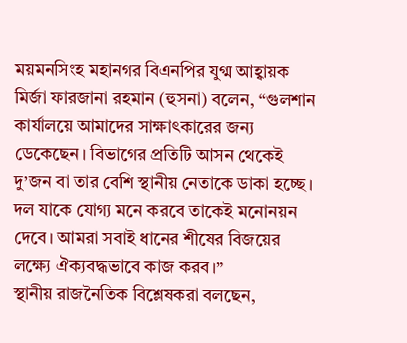ময়মনসিংহ মহানগর বিএনপির যুগ্ম আহ্বায়ক মির্জা ফারজানা রহমান (হুসনা) বলেন, “গুলশান কার্যালয়ে আমাদের সাক্ষাৎকারের জন্য ডেকেছেন। বিভাগের প্রতিটি আসন থেকেই দু’জন বা তার বেশি স্থানীয় নেতাকে ডাকা হচ্ছে। দল যাকে যোগ্য মনে করবে তাকেই মনোনয়ন দেবে। আমরা সবাই ধানের শীষের বিজয়ের লক্ষ্যে ঐক্যবদ্ধভাবে কাজ করব।”
স্থানীয় রাজনৈতিক বিশ্লেষকরা বলছেন,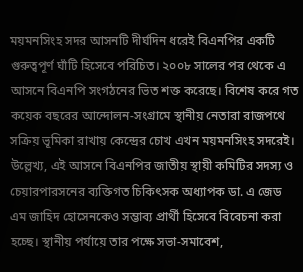ময়মনসিংহ সদর আসনটি দীর্ঘদিন ধরেই বিএনপির একটি গুরুত্বপূর্ণ ঘাঁটি হিসেবে পরিচিত। ২০০৮ সালের পর থেকে এ আসনে বিএনপি সংগঠনের ভিত শক্ত করেছে। বিশেষ করে গত কয়েক বছরের আন্দোলন-সংগ্রামে স্থানীয় নেতারা রাজপথে সক্রিয় ভূমিকা রাখায় কেন্দ্রের চোখ এখন ময়মনসিংহ সদরেই।
উল্লেখ্য, এই আসনে বিএনপির জাতীয় স্থায়ী কমিটির সদস্য ও চেয়ারপারসনের ব্যক্তিগত চিকিৎসক অধ্যাপক ডা. এ জেড এম জাহিদ হোসেনকেও সম্ভাব্য প্রার্থী হিসেবে বিবেচনা করা হচ্ছে। স্থানীয় পর্যায়ে তার পক্ষে সভা-সমাবেশ,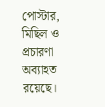পোস্টার, মিছিল ও প্রচারণা অব্যাহত রয়েছে।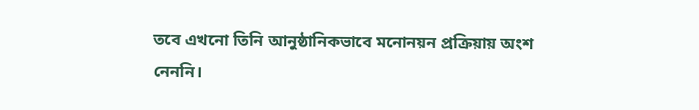তবে এখনো তিনি আনুষ্ঠানিকভাবে মনোনয়ন প্রক্রিয়ায় অংশ নেননি।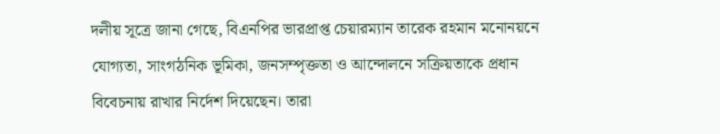দলীয় সূত্রে জানা গেছে, বিএনপির ভারপ্রাপ্ত চেয়ারম্যান তারেক রহমান মনোনয়নে যোগ্যতা, সাংগঠনিক ভূমিকা, জনসম্পৃক্ততা ও আন্দোলনে সক্রিয়তাকে প্রধান বিবেচনায় রাখার নির্দেশ দিয়েছেন। তারা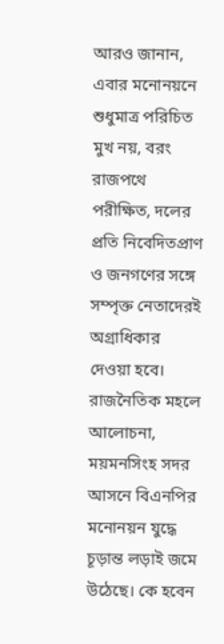আরও জানান, এবার মনোনয়নে শুধুমাত্র পরিচিত মুখ নয়, বরং রাজপথে পরীক্ষিত, দলের প্রতি নিবেদিতপ্রাণ ও জনগণের সঙ্গে সম্পৃক্ত নেতাদেরই অগ্রাধিকার দেওয়া হবে।
রাজনৈতিক মহলে আলোচনা, ময়মনসিংহ সদর আসনে বিএনপির মনোনয়ন যুদ্ধে চূড়ান্ত লড়াই জমে উঠেছে। কে হবেন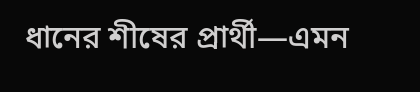ধানের শীষের প্রার্থী—এমন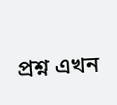প্রশ্ন এখন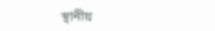স্থানীয়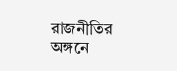রাজনীতির অঙ্গনে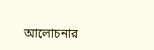আলোচনার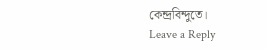কেন্দ্রবিন্দুতে।
Leave a Reply